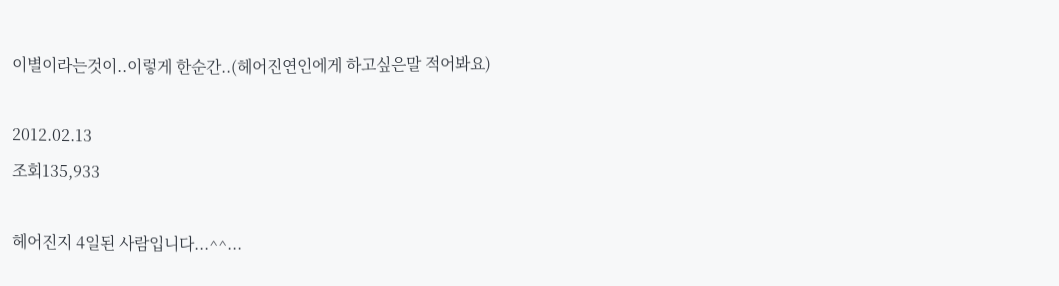이별이라는것이..이렇게 한순간..(헤어진연인에게 하고싶은말 적어봐요)

2012.02.13
조회135,933

헤어진지 4일된 사람입니다...^^...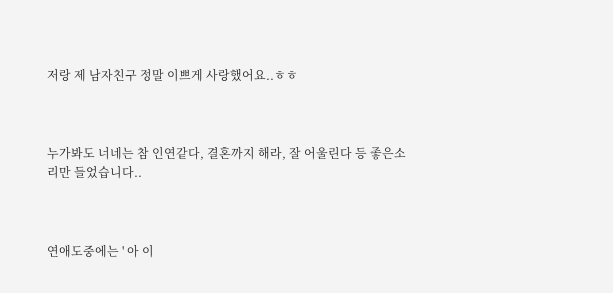저랑 제 남자친구 정말 이쁘게 사랑했어요..ㅎㅎ



누가봐도 너네는 참 인연같다, 결혼까지 해라, 잘 어울린다 등 좋은소리만 들었습니다..



연애도중에는 ' 아 이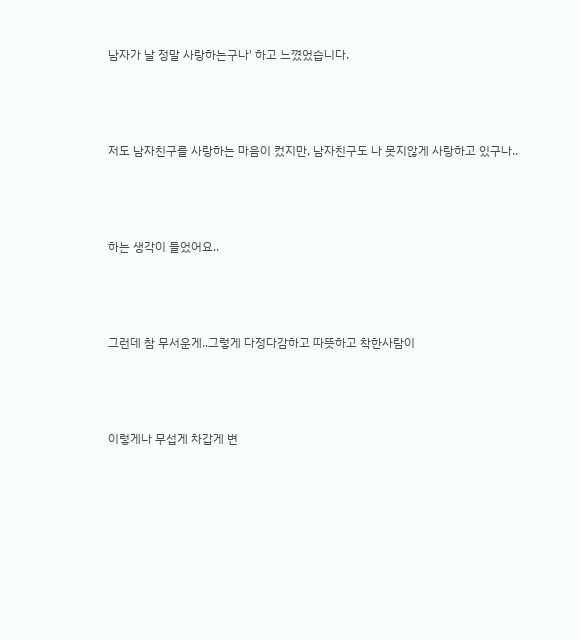남자가 날 정말 사랑하는구나' 하고 느꼈었습니다.



저도 남자친구를 사랑하는 마음이 컸지만, 남자친구도 나 못지않게 사랑하고 있구나..



하는 생각이 들었어요..



그런데 참 무서운게..그렇게 다정다감하고 따뜻하고 착한사람이



이렇게나 무섭게 차갑게 변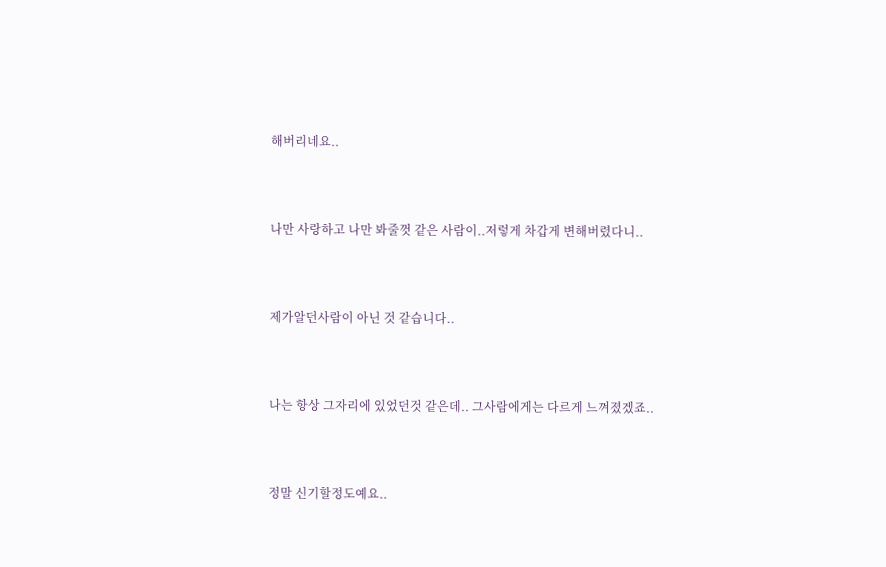해버리네요..



나만 사랑하고 나만 봐줄껏 같은 사람이..저렇게 차갑게 변해버렸다니..



제가알던사람이 아닌 것 같습니다..



나는 항상 그자리에 있었던것 같은데.. 그사람에게는 다르게 느껴졌겠죠..



정말 신기할정도예요..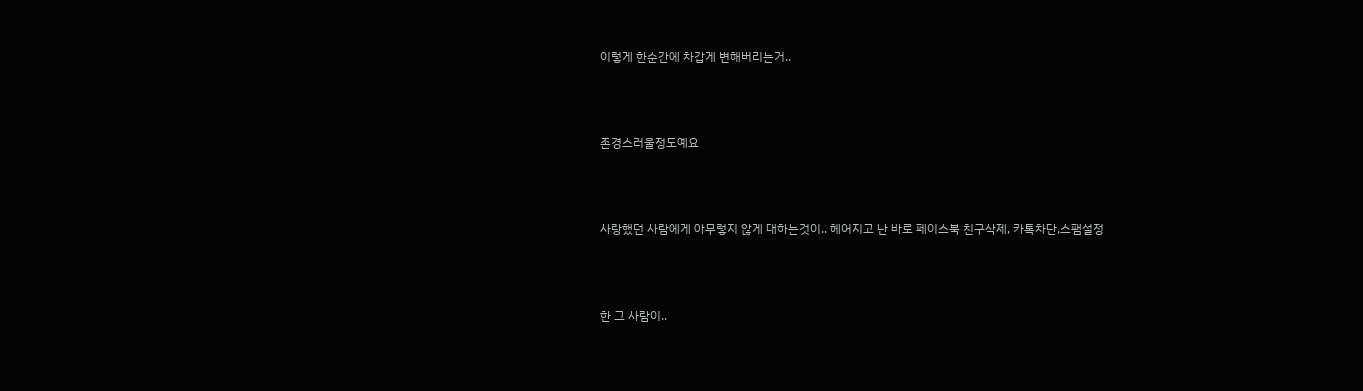이렇게 한순간에 차갑게 변해버리는거..



존경스러울정도예요



사랑했던 사람에게 아무렇지 않게 대하는것이.. 헤어지고 난 바로 페이스북 친구삭제, 카톡차단,스팸설정



한 그 사람이..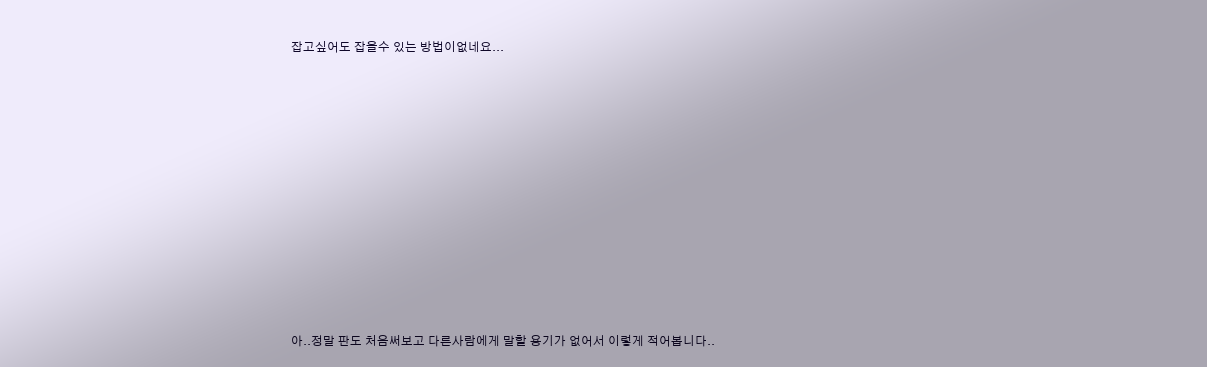잡고싶어도 잡을수 있는 방법이없네요...













아..정말 판도 처음써보고 다른사람에게 말할 용기가 없어서 이렇게 적어봅니다..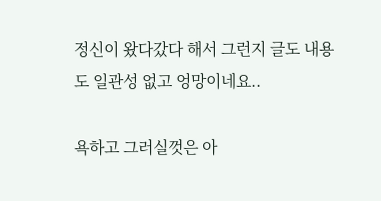정신이 왔다갔다 해서 그런지 글도 내용도 일관성 없고 엉망이네요..

욕하고 그러실껏은 아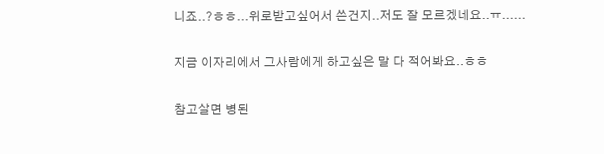니죠..?ㅎㅎ...위로받고싶어서 쓴건지..저도 잘 모르겠네요..ㅠ......

지금 이자리에서 그사람에게 하고싶은 말 다 적어봐요..ㅎㅎ

참고살면 병된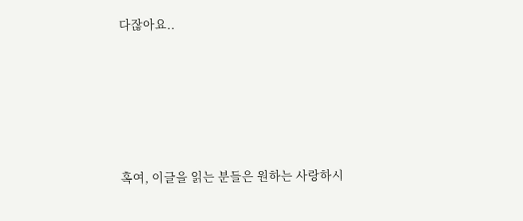다잖아요..





혹여, 이글을 읽는 분들은 원하는 사랑하시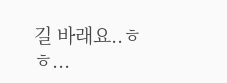길 바래요..ㅎㅎ...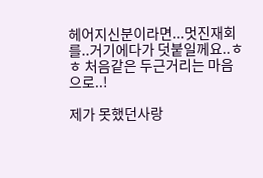헤어지신분이라면...멋진재회를..거기에다가 덧붙일께요..ㅎㅎ 처음같은 두근거리는 마음으로..!

제가 못했던사랑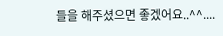들을 해주셨으면 좋겠어요..^^....